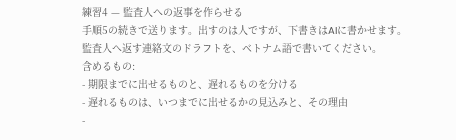練習4 — 監査人への返事を作らせる
手順5の続きで送ります。出すのは人ですが、下書きはAIに書かせます。
監査人へ返す連絡文のドラフトを、ベトナム語で書いてください。
含めるもの:
- 期限までに出せるものと、遅れるものを分ける
- 遅れるものは、いつまでに出せるかの見込みと、その理由
-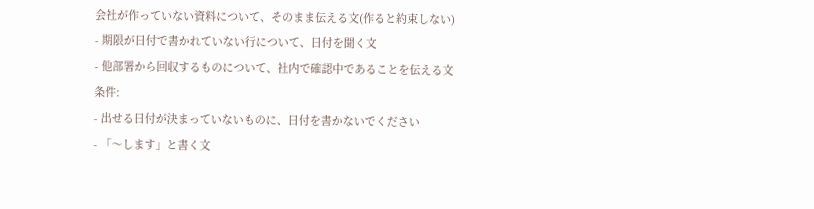会社が作っていない資料について、そのまま伝える文(作ると約束しない)
- 期限が日付で書かれていない行について、日付を聞く文
- 他部署から回収するものについて、社内で確認中であることを伝える文
条件:
- 出せる日付が決まっていないものに、日付を書かないでください
- 「〜します」と書く文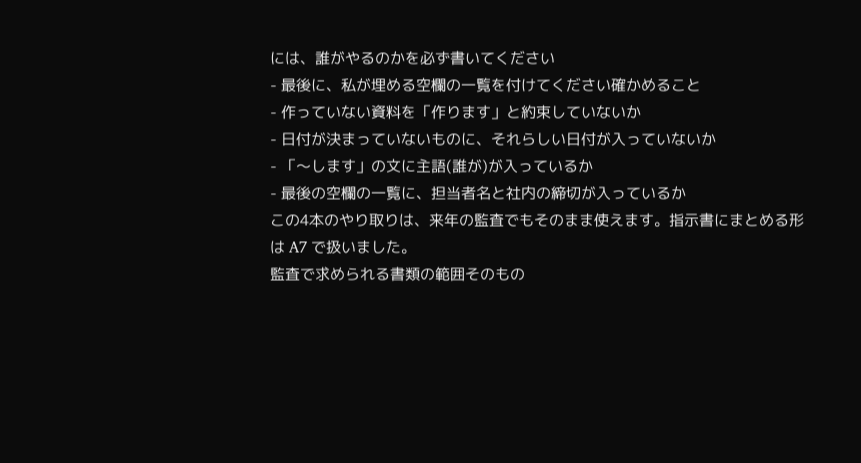には、誰がやるのかを必ず書いてください
- 最後に、私が埋める空欄の一覧を付けてください確かめること
- 作っていない資料を「作ります」と約束していないか
- 日付が決まっていないものに、それらしい日付が入っていないか
- 「〜します」の文に主語(誰が)が入っているか
- 最後の空欄の一覧に、担当者名と社内の締切が入っているか
この4本のやり取りは、来年の監査でもそのまま使えます。指示書にまとめる形は A7 で扱いました。
監査で求められる書類の範囲そのもの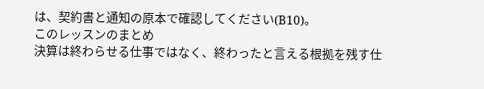は、契約書と通知の原本で確認してください(B10)。
このレッスンのまとめ
決算は終わらせる仕事ではなく、終わったと言える根拠を残す仕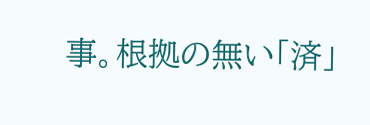事。根拠の無い「済」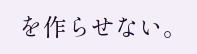を作らせない。